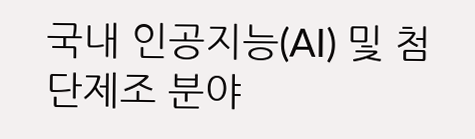국내 인공지능(AI) 및 첨단제조 분야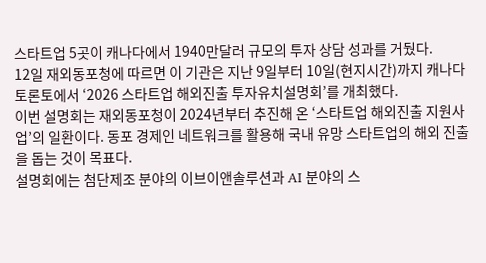스타트업 5곳이 캐나다에서 1940만달러 규모의 투자 상담 성과를 거뒀다.
12일 재외동포청에 따르면 이 기관은 지난 9일부터 10일(현지시간)까지 캐나다 토론토에서 ‘2026 스타트업 해외진출 투자유치설명회’를 개최했다.
이번 설명회는 재외동포청이 2024년부터 추진해 온 ‘스타트업 해외진출 지원사업’의 일환이다. 동포 경제인 네트워크를 활용해 국내 유망 스타트업의 해외 진출을 돕는 것이 목표다.
설명회에는 첨단제조 분야의 이브이앤솔루션과 AI 분야의 스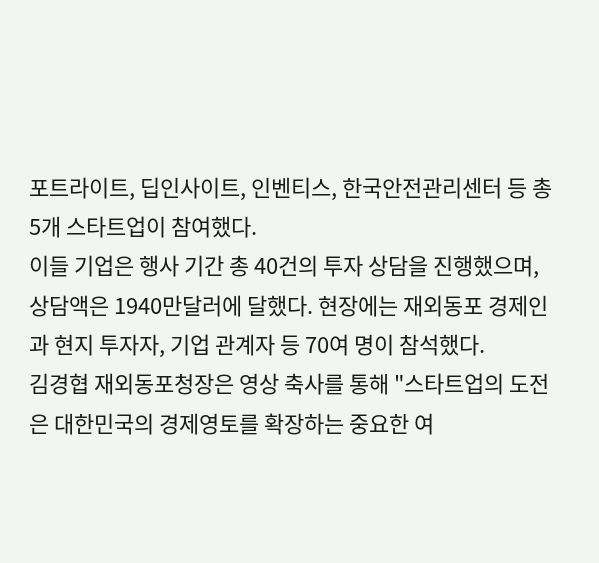포트라이트, 딥인사이트, 인벤티스, 한국안전관리센터 등 총 5개 스타트업이 참여했다.
이들 기업은 행사 기간 총 40건의 투자 상담을 진행했으며, 상담액은 1940만달러에 달했다. 현장에는 재외동포 경제인과 현지 투자자, 기업 관계자 등 70여 명이 참석했다.
김경협 재외동포청장은 영상 축사를 통해 "스타트업의 도전은 대한민국의 경제영토를 확장하는 중요한 여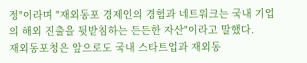정"이라며 "재외동포 경제인의 경험과 네트워크는 국내 기업의 해외 진출을 뒷받침하는 든든한 자산"이라고 말했다.
재외동포청은 앞으로도 국내 스타트업과 재외동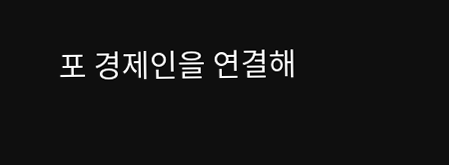포 경제인을 연결해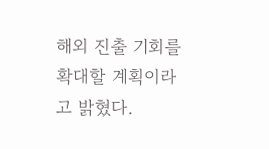해외 진출 기회를 확대할 계획이라고 밝혔다.